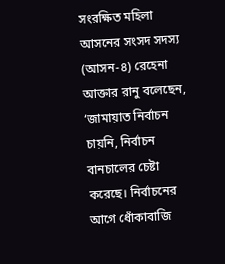সংরক্ষিত মহিলা আসনের সংসদ সদস্য (আসন-৪) রেহেনা আক্তার রানু বলেছেন, ‘জামায়াত নির্বাচন চায়নি, নির্বাচন বানচালের চেষ্টা করেছে। নির্বাচনের আগে ধোঁকাবাজি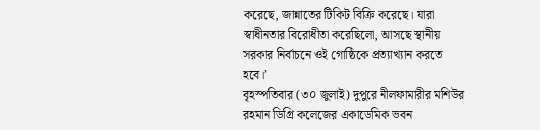করেছে, জান্নাতের টিকিট বিক্রি করেছে। যারা স্বাধীনতার বিরোধীতা করেছিলো, আসছে স্থানীয় সরকার নির্বাচনে ওই গোষ্ঠিকে প্রত্যাখ্যান করতে হবে।’
বৃহস্পতিবার (৩০ জুলাই) দুপুরে নীলফামারীর মশিউর রহমান ডিগ্রি কলেজের একাডেমিক ভবন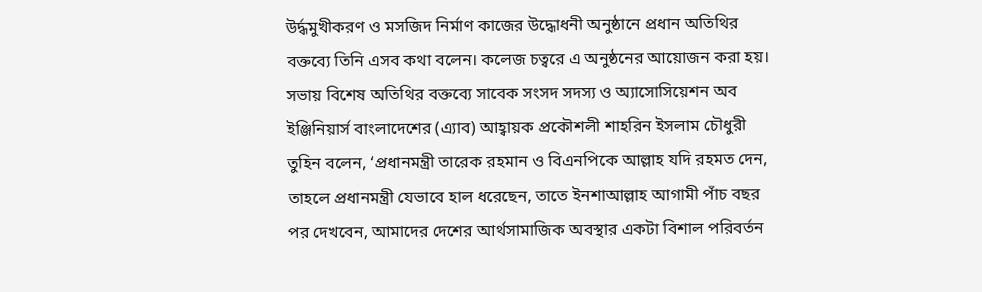উর্দ্ধমুখীকরণ ও মসজিদ নির্মাণ কাজের উদ্ধোধনী অনুষ্ঠানে প্রধান অতিথির বক্তব্যে তিনি এসব কথা বলেন। কলেজ চত্বরে এ অনুষ্ঠনের আয়োজন করা হয়।
সভায় বিশেষ অতিথির বক্তব্যে সাবেক সংসদ সদস্য ও অ্যাসোসিয়েশন অব ইঞ্জিনিয়ার্স বাংলাদেশের (এ্যাব) আহ্বায়ক প্রকৌশলী শাহরিন ইসলাম চৌধুরী তুহিন বলেন, ‘প্রধানমন্ত্রী তারেক রহমান ও বিএনপিকে আল্লাহ যদি রহমত দেন, তাহলে প্রধানমন্ত্রী যেভাবে হাল ধরেছেন, তাতে ইনশাআল্লাহ আগামী পাঁচ বছর পর দেখবেন, আমাদের দেশের আর্থসামাজিক অবস্থার একটা বিশাল পরিবর্তন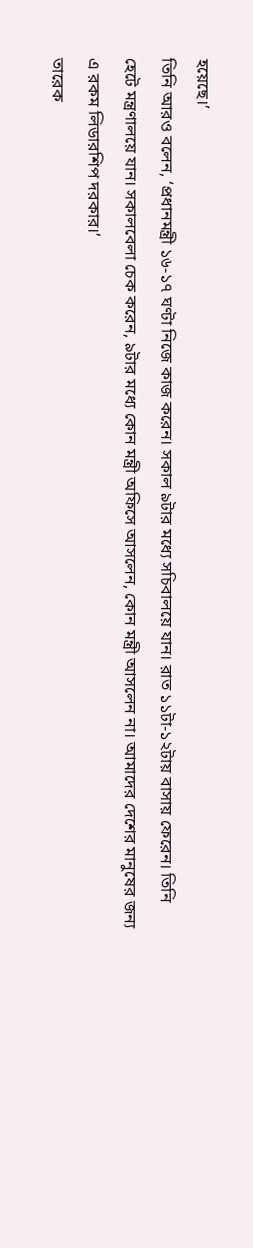হয়েছে।’
তিনি আরও বলেন, ‘প্রধানমন্ত্রী ১৬-১৭ ঘণ্টা নিজে কাজ করেন। সকাল ৯টার মধ্যে সচিবালয়ে যান। রাত ১১টা-১২টায় বাসায় ফেরেন। তিনি হেটে মন্ত্রণালয়ে যান। সকালবেলা চেক করেন, ৯টার মধ্যে কোন মন্ত্রী অফিসে আসলেন, কোন মন্ত্রী আসলেন না। আমাদের দেশের মানুষের জন্য এ রকম লিডারশিপ দরকার।’
তারেক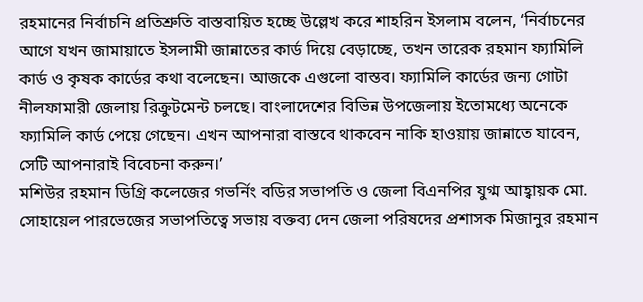রহমানের নির্বাচনি প্রতিশ্রুতি বাস্তবায়িত হচ্ছে উল্লেখ করে শাহরিন ইসলাম বলেন, ‘নির্বাচনের আগে যখন জামায়াতে ইসলামী জান্নাতের কার্ড দিয়ে বেড়াচ্ছে, তখন তারেক রহমান ফ্যামিলি কার্ড ও কৃষক কার্ডের কথা বলেছেন। আজকে এগুলো বাস্তব। ফ্যামিলি কার্ডের জন্য গোটা নীলফামারী জেলায় রিক্রুটমেন্ট চলছে। বাংলাদেশের বিভিন্ন উপজেলায় ইতোমধ্যে অনেকে ফ্যামিলি কার্ড পেয়ে গেছেন। এখন আপনারা বাস্তবে থাকবেন নাকি হাওয়ায় জান্নাতে যাবেন, সেটি আপনারাই বিবেচনা করুন।’
মশিউর রহমান ডিগ্রি কলেজের গভর্নিং বডির সভাপতি ও জেলা বিএনপির যুগ্ম আহ্বায়ক মো. সোহায়েল পারভেজের সভাপতিত্বে সভায় বক্তব্য দেন জেলা পরিষদের প্রশাসক মিজানুর রহমান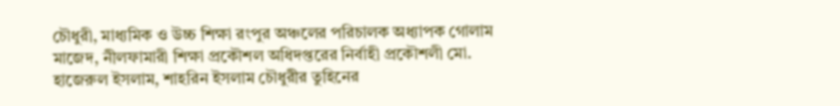চৌধুরী, মাধ্যমিক ও উচ্চ শিক্ষা রংপুর অঞ্চলের পরিচালক অধ্যাপক গোলাম মাজেদ, নীলফামারী শিক্ষা প্রকৌশল অধিদপ্তরের নির্বাহী প্রকৌশলী মো. হাজেরুল ইসলাম, শাহরিন ইসলাম চৌধুরীর তুহিনের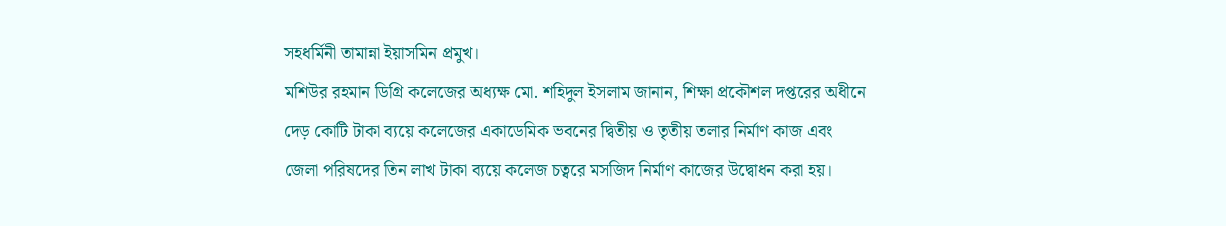সহধর্মিনী তামান্না ইয়াসমিন প্রমুখ।
মশিউর রহমান ডিগ্রি কলেজের অধ্যক্ষ মো. শহিদুল ইসলাম জানান, শিক্ষা প্রকৌশল দপ্তরের অধীনে দেড় কোটি টাকা ব্যয়ে কলেজের একাডেমিক ভবনের দ্বিতীয় ও তৃতীয় তলার নির্মাণ কাজ এবং জেলা পরিষদের তিন লাখ টাকা ব্যয়ে কলেজ চত্বরে মসজিদ নির্মাণ কাজের উদ্বোধন করা হয়।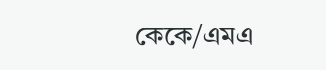কেকে/এমএ